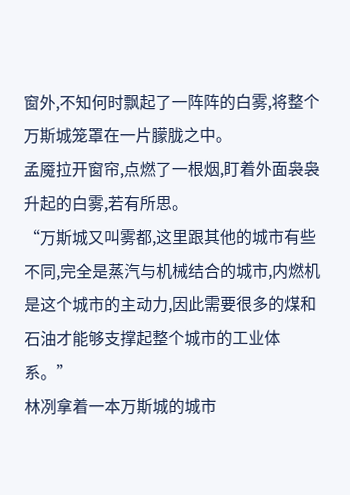窗外,不知何时飘起了一阵阵的白雾,将整个万斯城笼罩在一片朦胧之中。
孟魇拉开窗帘,点燃了一根烟,盯着外面袅袅升起的白雾,若有所思。
“万斯城又叫雾都,这里跟其他的城市有些不同,完全是蒸汽与机械结合的城市,内燃机是这个城市的主动力,因此需要很多的煤和石油才能够支撑起整个城市的工业体系。”
林冽拿着一本万斯城的城市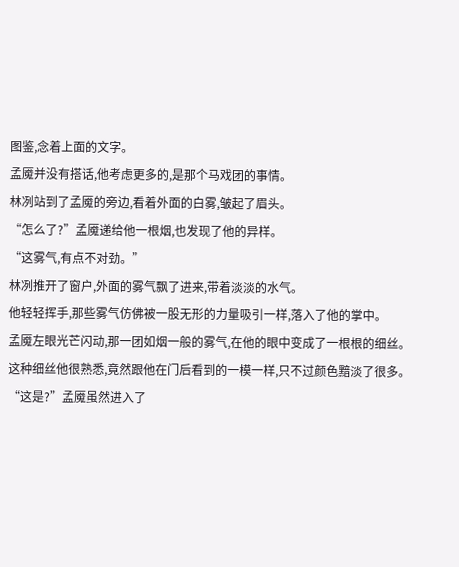图鉴,念着上面的文字。
孟魇并没有搭话,他考虑更多的,是那个马戏团的事情。
林冽站到了孟魇的旁边,看着外面的白雾,皱起了眉头。
“怎么了?”孟魇递给他一根烟,也发现了他的异样。
“这雾气,有点不对劲。”
林冽推开了窗户,外面的雾气飘了进来,带着淡淡的水气。
他轻轻挥手,那些雾气仿佛被一股无形的力量吸引一样,落入了他的掌中。
孟魇左眼光芒闪动,那一团如烟一般的雾气,在他的眼中变成了一根根的细丝。
这种细丝他很熟悉,竟然跟他在门后看到的一模一样,只不过颜色黯淡了很多。
“这是?”孟魇虽然进入了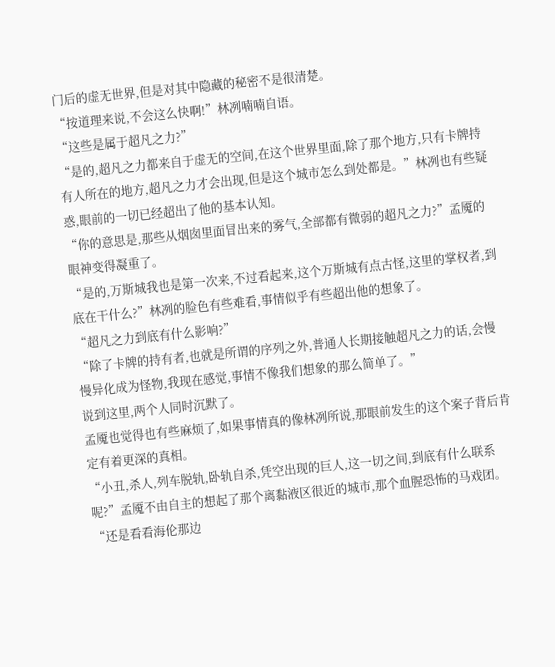门后的虚无世界,但是对其中隐藏的秘密不是很清楚。
“按道理来说,不会这么快啊!”林冽喃喃自语。
“这些是属于超凡之力?”
“是的,超凡之力都来自于虚无的空间,在这个世界里面,除了那个地方,只有卡牌持有人所在的地方,超凡之力才会出现,但是这个城市怎么到处都是。”林冽也有些疑惑,眼前的一切已经超出了他的基本认知。
“你的意思是,那些从烟囱里面冒出来的雾气,全部都有微弱的超凡之力?”孟魇的眼神变得凝重了。
“是的,万斯城我也是第一次来,不过看起来,这个万斯城有点古怪,这里的掌权者,到底在干什么?”林冽的脸色有些难看,事情似乎有些超出他的想象了。
“超凡之力到底有什么影响?”
“除了卡牌的持有者,也就是所谓的序列之外,普通人长期接触超凡之力的话,会慢慢异化成为怪物,我现在感觉,事情不像我们想象的那么简单了。”
说到这里,两个人同时沉默了。
孟魇也觉得也有些麻烦了,如果事情真的像林冽所说,那眼前发生的这个案子背后肯定有着更深的真相。
“小丑,杀人,列车脱轨,卧轨自杀,凭空出现的巨人,这一切之间,到底有什么联系呢?”孟魇不由自主的想起了那个离黏液区很近的城市,那个血腥恐怖的马戏团。
“还是看看海伦那边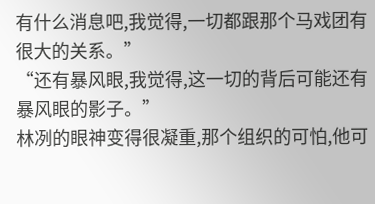有什么消息吧,我觉得,一切都跟那个马戏团有很大的关系。”
“还有暴风眼,我觉得,这一切的背后可能还有暴风眼的影子。”
林冽的眼神变得很凝重,那个组织的可怕,他可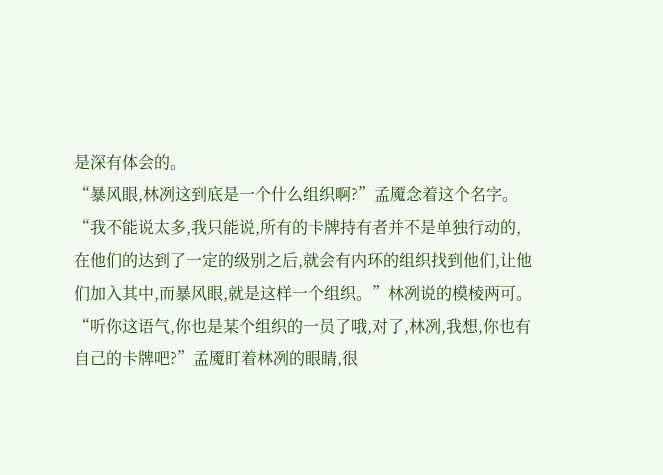是深有体会的。
“暴风眼,林冽这到底是一个什么组织啊?”孟魇念着这个名字。
“我不能说太多,我只能说,所有的卡牌持有者并不是单独行动的,在他们的达到了一定的级别之后,就会有内环的组织找到他们,让他们加入其中,而暴风眼,就是这样一个组织。”林冽说的模棱两可。
“听你这语气,你也是某个组织的一员了哦,对了,林冽,我想,你也有自己的卡牌吧?”孟魇盯着林冽的眼睛,很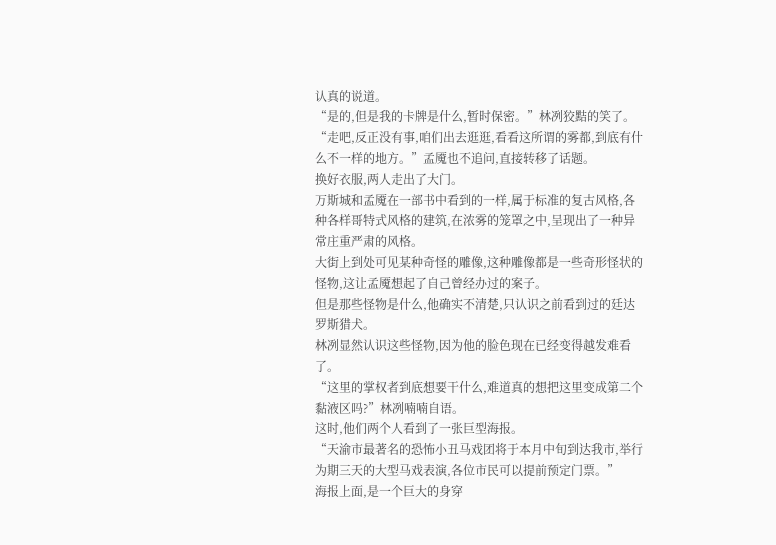认真的说道。
“是的,但是我的卡牌是什么,暂时保密。”林冽狡黠的笑了。
“走吧,反正没有事,咱们出去逛逛,看看这所谓的雾都,到底有什么不一样的地方。”孟魇也不追问,直接转移了话题。
换好衣服,两人走出了大门。
万斯城和孟魇在一部书中看到的一样,属于标准的复古风格,各种各样哥特式风格的建筑,在浓雾的笼罩之中,呈现出了一种异常庄重严肃的风格。
大街上到处可见某种奇怪的雕像,这种雕像都是一些奇形怪状的怪物,这让孟魇想起了自己曾经办过的案子。
但是那些怪物是什么,他确实不清楚,只认识之前看到过的廷达罗斯猎犬。
林冽显然认识这些怪物,因为他的脸色现在已经变得越发难看了。
“这里的掌权者到底想要干什么,难道真的想把这里变成第二个黏液区吗?”林冽喃喃自语。
这时,他们两个人看到了一张巨型海报。
“天渝市最著名的恐怖小丑马戏团将于本月中旬到达我市,举行为期三天的大型马戏表演,各位市民可以提前预定门票。”
海报上面,是一个巨大的身穿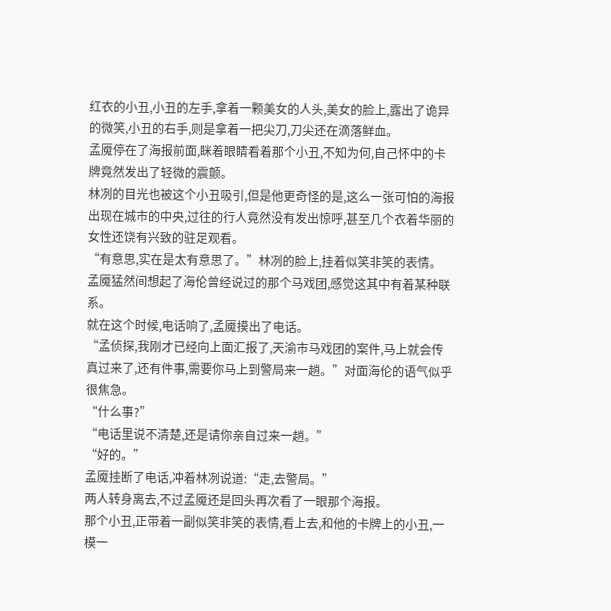红衣的小丑,小丑的左手,拿着一颗美女的人头,美女的脸上,露出了诡异的微笑,小丑的右手,则是拿着一把尖刀,刀尖还在滴落鲜血。
孟魇停在了海报前面,眯着眼睛看着那个小丑,不知为何,自己怀中的卡牌竟然发出了轻微的震颤。
林冽的目光也被这个小丑吸引,但是他更奇怪的是,这么一张可怕的海报出现在城市的中央,过往的行人竟然没有发出惊呼,甚至几个衣着华丽的女性还饶有兴致的驻足观看。
“有意思,实在是太有意思了。”林冽的脸上,挂着似笑非笑的表情。
孟魇猛然间想起了海伦曾经说过的那个马戏团,感觉这其中有着某种联系。
就在这个时候,电话响了,孟魇摸出了电话。
“孟侦探,我刚才已经向上面汇报了,天渝市马戏团的案件,马上就会传真过来了,还有件事,需要你马上到警局来一趟。”对面海伦的语气似乎很焦急。
“什么事?”
“电话里说不清楚,还是请你亲自过来一趟。”
“好的。”
孟魇挂断了电话,冲着林冽说道:“走,去警局。”
两人转身离去,不过孟魇还是回头再次看了一眼那个海报。
那个小丑,正带着一副似笑非笑的表情,看上去,和他的卡牌上的小丑,一模一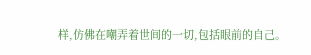样,仿佛在嘲弄着世间的一切,包括眼前的自己。